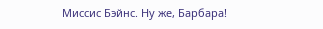Миссис Бэйнс. Ну же, Барбара!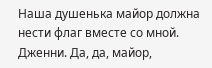Наша душенька майор должна нести флаг вместе со мной.
Дженни. Да, да, майор,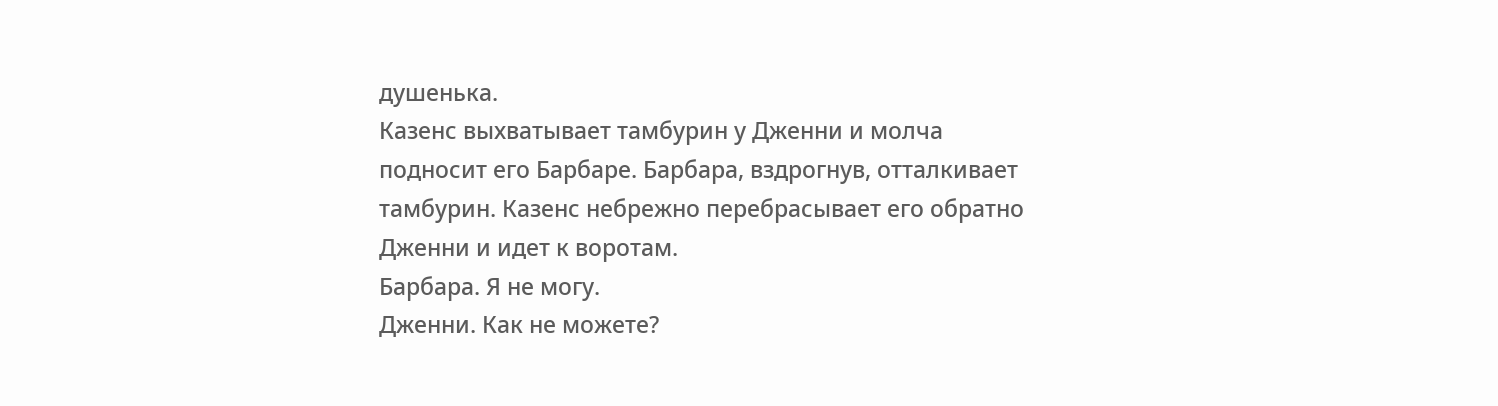душенька.
Казенс выхватывает тамбурин у Дженни и молча подносит его Барбаре. Барбара, вздрогнув, отталкивает тамбурин. Казенс небрежно перебрасывает его обратно Дженни и идет к воротам.
Барбара. Я не могу.
Дженни. Как не можете?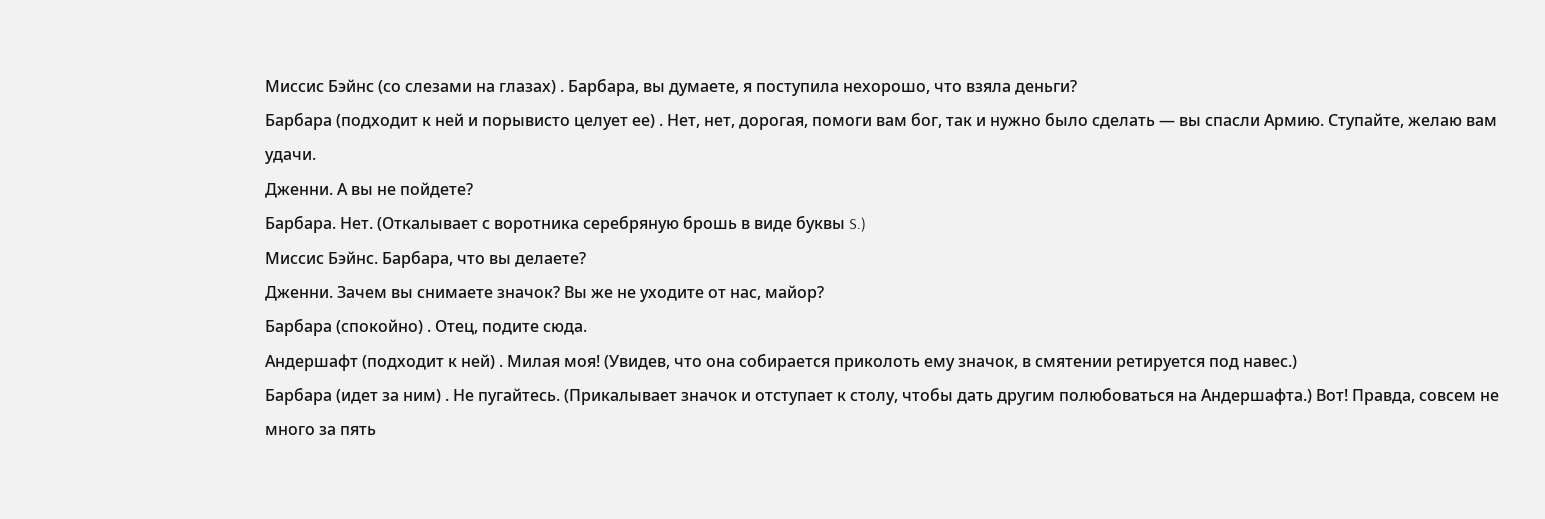Миссис Бэйнс (со слезами на глазах) . Барбара, вы думаете, я поступила нехорошо, что взяла деньги?
Барбара (подходит к ней и порывисто целует ее) . Нет, нет, дорогая, помоги вам бог, так и нужно было сделать — вы спасли Армию. Ступайте, желаю вам удачи.
Дженни. А вы не пойдете?
Барбара. Нет. (Откалывает с воротника серебряную брошь в виде буквы S.)
Миссис Бэйнс. Барбара, что вы делаете?
Дженни. Зачем вы снимаете значок? Вы же не уходите от нас, майор?
Барбара (спокойно) . Отец, подите сюда.
Андершафт (подходит к ней) . Милая моя! (Увидев, что она собирается приколоть ему значок, в смятении ретируется под навес.)
Барбара (идет за ним) . Не пугайтесь. (Прикалывает значок и отступает к столу, чтобы дать другим полюбоваться на Андершафта.) Вот! Правда, совсем не много за пять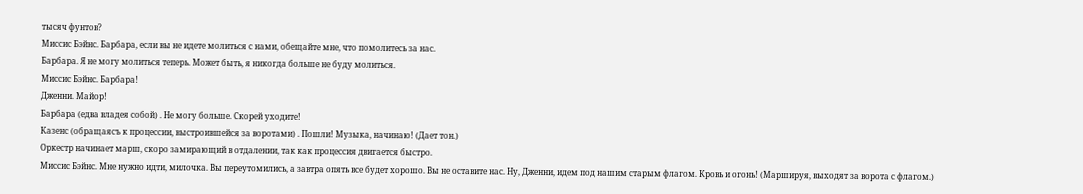тысяч фунтов?
Миссис Бэйнс. Барбара, если вы не идете молиться с нами, обещайте мне, что помолитесь за нас.
Барбара. Я не могу молиться теперь. Может быть, я никогда больше не буду молиться.
Миссис Бэйнс. Барбара!
Дженни. Майор!
Барбара (едва владея собой) . Не могу больше. Скорей уходите!
Казенс (обращаясъ к процессии, выстроившейся за воротами) . Пошли! Музыка, начинаю! (Дает тон.)
Оркестр начинает марш, скоро замирающий в отдалении, так как процессия двигается быстро.
Миссис Бэйнс. Мне нужно идти, милочка. Вы переутомились, а завтра опять все будет хорошо. Вы не оставите нас. Ну, Дженни, идем под нашим старым флагом. Кровь и огонь! (Маршируя, выходят за ворота с флагом.)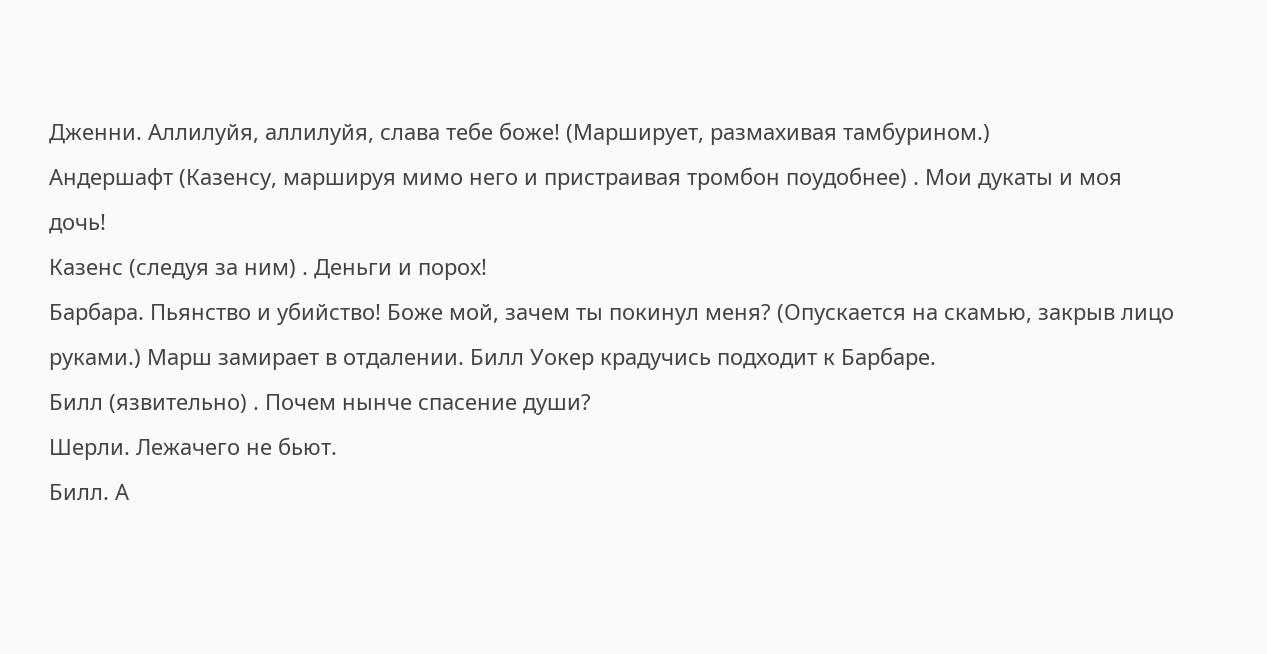Дженни. Аллилуйя, аллилуйя, слава тебе боже! (Марширует, размахивая тамбурином.)
Андершафт (Казенсу, маршируя мимо него и пристраивая тромбон поудобнее) . Мои дукаты и моя дочь!
Казенс (следуя за ним) . Деньги и порох!
Барбара. Пьянство и убийство! Боже мой, зачем ты покинул меня? (Опускается на скамью, закрыв лицо руками.) Марш замирает в отдалении. Билл Уокер крадучись подходит к Барбаре.
Билл (язвительно) . Почем нынче спасение души?
Шерли. Лежачего не бьют.
Билл. А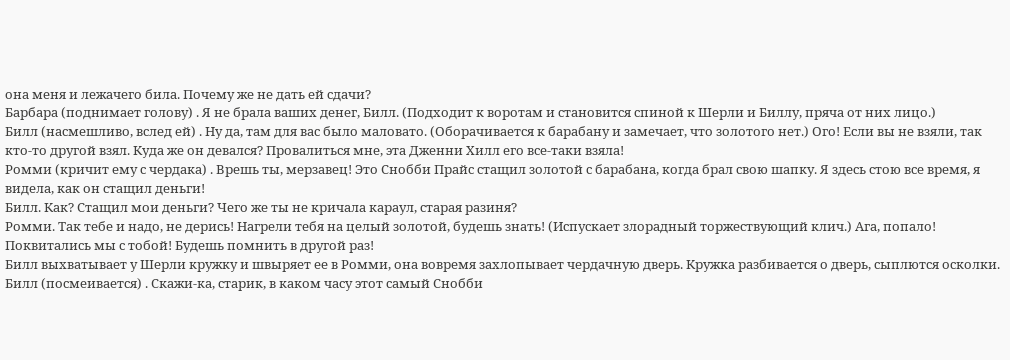она меня и лежачего била. Почему же не дать ей сдачи?
Барбара (поднимает голову) . Я не брала ваших денег, Билл. (Подходит к воротам и становится спиной к Шерли и Биллу, пряча от них лицо.)
Билл (насмешливо, вслед ей) . Ну да, там для вас было маловато. (Оборачивается к барабану и замечает, что золотого нет.) Ого! Если вы не взяли, так кто-то другой взял. Куда же он девался? Провалиться мне, эта Дженни Хилл его все-таки взяла!
Ромми (кричит ему с чердака) . Врешь ты, мерзавец! Это Снобби Прайс стащил золотой с барабана, когда брал свою шапку. Я здесь стою все время, я видела, как он стащил деньги!
Билл. Как? Стащил мои деньги? Чего же ты не кричала караул, старая разиня?
Ромми. Так тебе и надо, не дерись! Нагрели тебя на целый золотой, будешь знать! (Испускает злорадный торжествующий клич.) Ага, попало! Поквитались мы с тобой! Будешь помнить в другой раз!
Билл выхватывает у Шерли кружку и швыряет ее в Ромми, она вовремя захлопывает чердачную дверь. Кружка разбивается о дверь, сыплются осколки.
Билл (посмеивается) . Скажи-ка, старик, в каком часу этот самый Снобби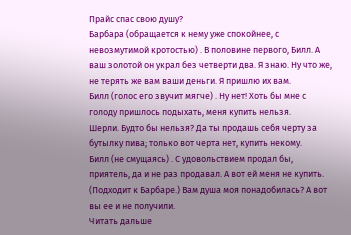Прайс спас свою душу?
Барбара (обращается к нему уже спокойнее, с невозмутимой кротостью) . В половине первого, Билл. А ваш золотой он украл без четверти два. Я знаю. Ну что же, не терять же вам ваши деньги. Я пришлю их вам.
Билл (голос его звучит мягче) . Ну нет! Хоть бы мне с голоду пришлось подыхать, меня купить нельзя.
Шерли. Будто бы нельзя? Да ты продашь себя черту за бутылку пива; только вот черта нет, купить некому.
Билл (не смущаясь) . С удовольствием продал бы, приятель, да и не раз продавал. А вот ей меня не купить. (Подходит к Барбаре.) Вам душа моя понадобилась? А вот вы ее и не получили.
Читать дальше